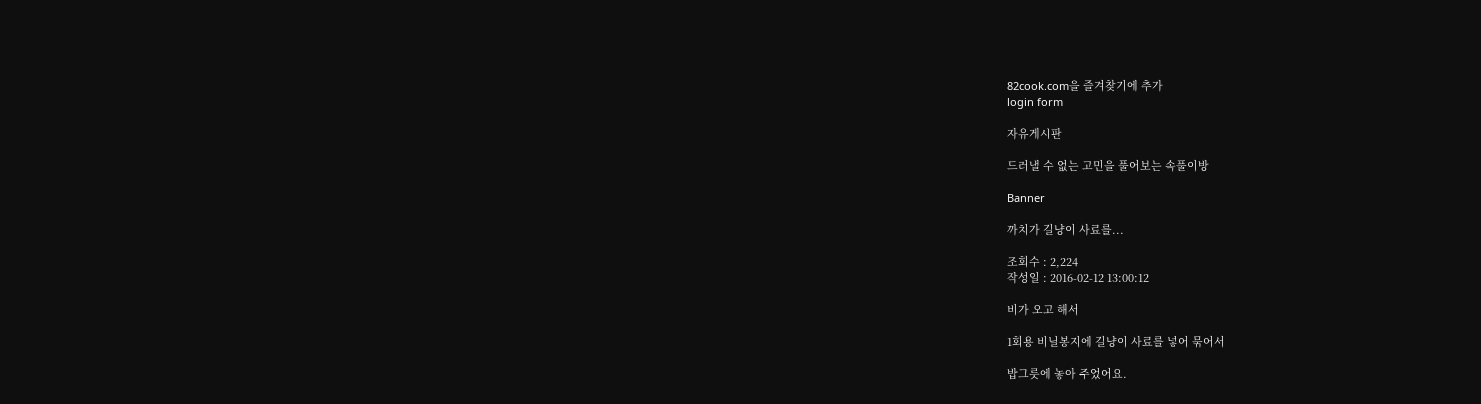82cook.com을 즐겨찾기에 추가
login form

자유게시판

드러낼 수 없는 고민을 풀어보는 속풀이방

Banner

까치가 길냥이 사료를...

조회수 : 2,224
작성일 : 2016-02-12 13:00:12

비가 오고 해서

1회용 비닐봉지에 길냥이 사료를 넣어 묶어서

밥그릇에 놓아 주었어요.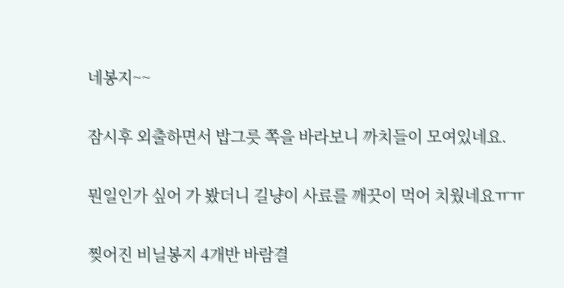네봉지~~

잠시후 외출하면서 밥그릇 쪽을 바라보니 까치들이 모여있네요.

뭔일인가 싶어 가 봤더니 길냥이 사료를 깨끗이 먹어 치웠네요ㅠㅠ

찢어진 비닐봉지 4개반 바람결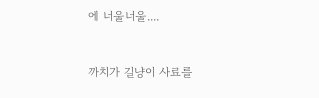에 너울너울....


까치가 길냥이 사료를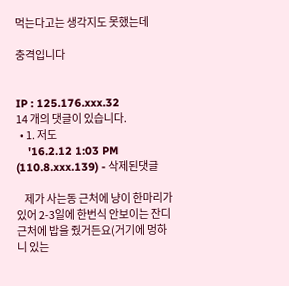먹는다고는 생각지도 못했는데

충격입니다


IP : 125.176.xxx.32
14 개의 댓글이 있습니다.
  • 1. 저도
    '16.2.12 1:03 PM (110.8.xxx.139) - 삭제된댓글

    제가 사는동 근처에 냥이 한마리가 있어 2-3일에 한번식 안보이는 잔디근처에 밥을 줬거든요(거기에 멍하니 있는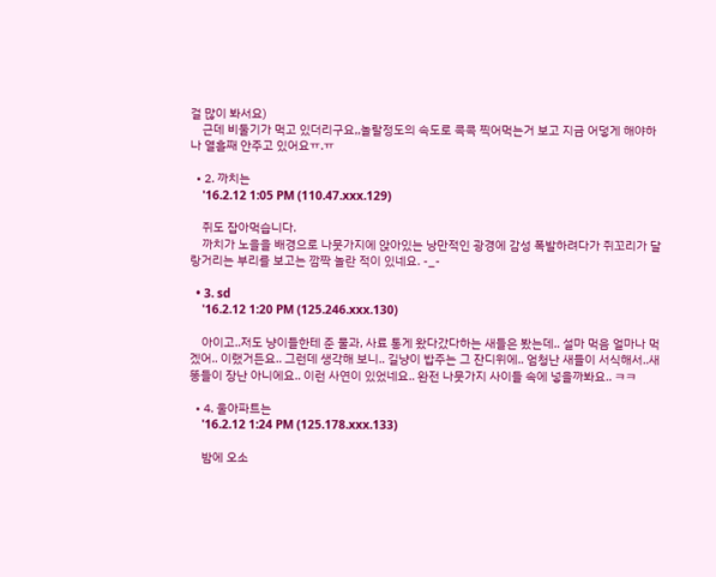걸 많이 봐서요)
    근데 비둘기가 먹고 있더리구요,,놀랄정도의 속도로 콕콕 찍어먹는거 보고 지금 어덯게 해야하나 열흘째 안주고 있어요ㅠ.ㅠ

  • 2. 까치는
    '16.2.12 1:05 PM (110.47.xxx.129)

    쥐도 잡아먹습니다.
    까치가 노을을 배경으로 나뭇가지에 앉아있는 낭만적인 광경에 감성 폭발하려다가 쥐꼬리가 달랑거리는 부리를 보고는 깜짝 놀란 적이 있네요. -_-

  • 3. sd
    '16.2.12 1:20 PM (125.246.xxx.130)

    아이고..저도 냥이들한테 준 물과, 사료 통게 왔다갔다하는 새들은 봤는데.. 설마 먹음 얼마나 먹겠어.. 이랬거든요.. 그런데 생각해 보니.. 길냥이 밥주는 그 잔디위에.. 엄청난 새들이 서식해서..새똥들이 장난 아니에요.. 이런 사연이 있었네요.. 완전 나뭇가지 사이들 속에 넣을까봐요.. ㅋㅋ

  • 4. 울아파트는
    '16.2.12 1:24 PM (125.178.xxx.133)

    밤에 오소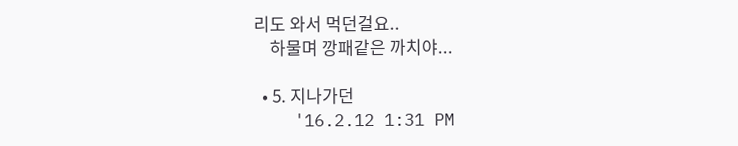리도 와서 먹던걸요..
    하물며 깡패같은 까치야...

  • 5. 지나가던
    '16.2.12 1:31 PM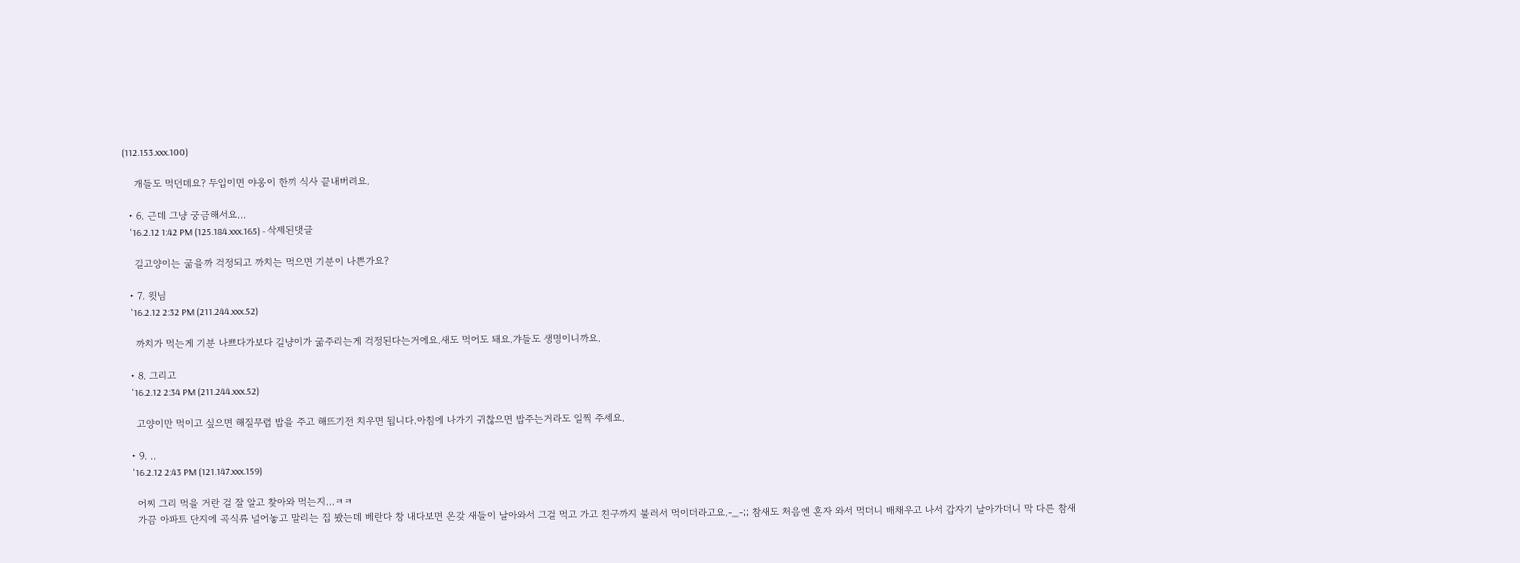(112.153.xxx.100)

    개들도 먹던데요? 두입이면 야옹이 한끼 식사 끝내버려요.

  • 6. 근데 그냥 궁금해서요...
    '16.2.12 1:42 PM (125.184.xxx.165) - 삭제된댓글

    길고양이는 굶을까 걱정되고 까치는 먹으면 기분이 나쁜가요?

  • 7. 윗님
    '16.2.12 2:32 PM (211.244.xxx.52)

    까치가 먹는게 기분 나쁘다가보다 길냥이가 굶주리는게 걱정된다는거에요.새도 먹어도 돼요.갸들도 생명이니까요.

  • 8. 그리고
    '16.2.12 2:34 PM (211.244.xxx.52)

    고양이만 먹이고 싶으면 해질무렵 밥을 주고 해뜨기전 치우면 됩니다.아침에 나가기 귀찮으면 밥주는거라도 일찍 주세요.

  • 9. ..
    '16.2.12 2:43 PM (121.147.xxx.159)

    어찌 그리 먹을 거란 걸 잘 알고 찾아와 먹는지...ㅋㅋ
    가끔 아파트 단지에 곡식류 널어놓고 말리는 집 봤는데 베란다 창 내다보면 온갖 새들이 날아와서 그걸 먹고 가고 친구까지 불러서 먹이더라고요.-_-;; 참새도 처음엔 혼자 와서 먹더니 배채우고 나서 갑자기 날아가더니 막 다른 참새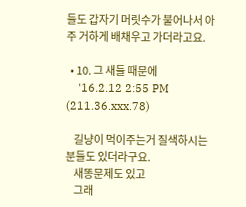들도 갑자기 머릿수가 불어나서 아주 거하게 배채우고 가더라고요.

  • 10. 그 새들 때문에
    '16.2.12 2:55 PM (211.36.xxx.78)

    길냥이 먹이주는거 질색하시는 분들도 있더라구요.
    새똥문제도 있고
    그래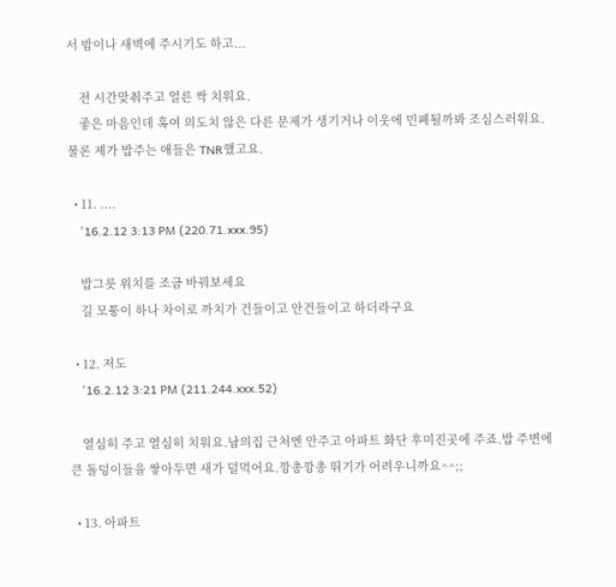서 밤이나 새벽에 주시기도 하고...

    전 시간맞춰주고 얼른 싹 치워요.
    좋은 마음인데 혹여 의도치 않은 다른 문제가 생기거나 이웃에 민폐될까봐 조심스러워요. 물론 제가 밥주는 애들은 TNR했고요.

  • 11. ....
    '16.2.12 3:13 PM (220.71.xxx.95)

    밥그릇 위치를 조금 바꿔보세요
    길 모퉁이 하나 차이로 까치가 건들이고 안건들이고 하더라구요

  • 12. 저도
    '16.2.12 3:21 PM (211.244.xxx.52)

    열심히 주고 열심히 치워요.남의집 근처엔 안주고 아파트 화단 후미진곳에 주죠.밥 주변에 큰 돌덩이들을 쌓아두면 새가 덜먹어요.깡총깡총 뛰기가 어려우니까요^^;;

  • 13. 아파트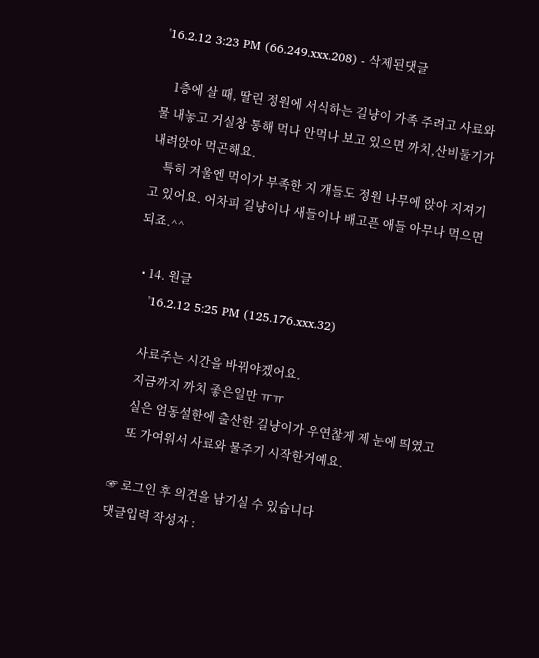'16.2.12 3:23 PM (66.249.xxx.208) - 삭제된댓글

    1층에 살 때, 딸린 정원에 서식하는 길냥이 가족 주려고 사료와 물 내놓고 거실창 통해 먹나 안먹나 보고 있으면 까치,산비둘기가 내려앉아 먹곤해요.
    특히 겨울엔 먹이가 부족한 지 걔들도 정원 나무에 앉아 지져기고 있어요. 어차피 길냥이나 새들이나 배고픈 애들 아무나 먹으면 되죠.^^

  • 14. 원글
    '16.2.12 5:25 PM (125.176.xxx.32)

    사료주는 시간을 바꿔야겠어요.
    지금까지 까치 좋은일만 ㅠㅠ
    실은 엄동설한에 출산한 길냥이가 우연찮게 제 눈에 띄였고
    또 가여워서 사료와 물주기 시작한거예요.

☞ 로그인 후 의견을 남기실 수 있습니다
댓글입력 작성자 :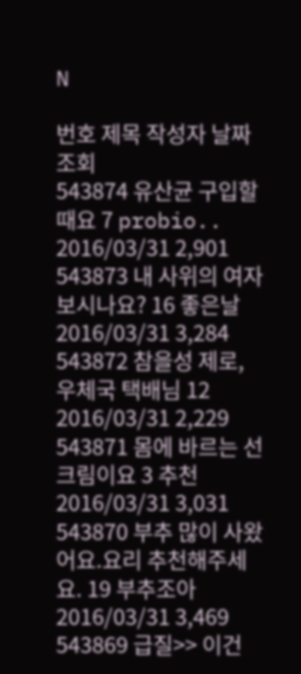N

번호 제목 작성자 날짜 조회
543874 유산균 구입할때요 7 probio.. 2016/03/31 2,901
543873 내 사위의 여자 보시나요? 16 좋은날 2016/03/31 3,284
543872 참을성 제로, 우체국 택배님 12 2016/03/31 2,229
543871 몸에 바르는 선크림이요 3 추천 2016/03/31 3,031
543870 부추 많이 사왔어요.요리 추천해주세요. 19 부추조아 2016/03/31 3,469
543869 급질>> 이건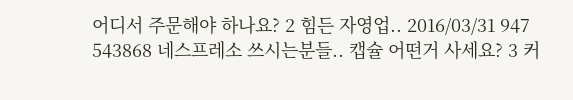어디서 주문해야 하나요? 2 힘든 자영업.. 2016/03/31 947
543868 네스프레소 쓰시는분들.. 캡슐 어떤거 사세요? 3 커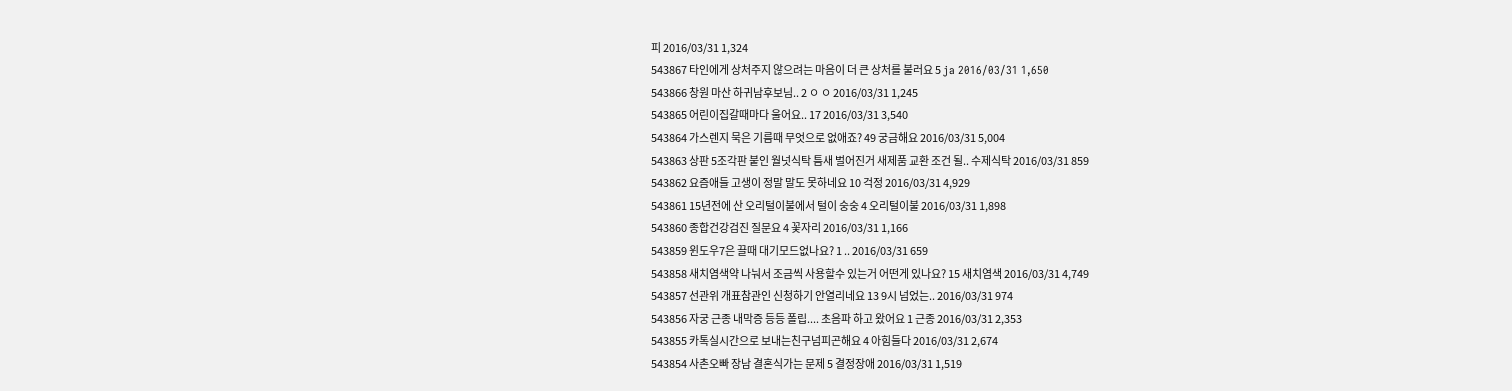피 2016/03/31 1,324
543867 타인에게 상처주지 않으려는 마음이 더 큰 상처를 불러요 5 ja 2016/03/31 1,650
543866 창원 마산 하귀남후보님.. 2 ㅇ ㅇ 2016/03/31 1,245
543865 어린이집갈때마다 울어요.. 17 2016/03/31 3,540
543864 가스렌지 묵은 기름때 무엇으로 없애죠? 49 궁금해요 2016/03/31 5,004
543863 상판 5조각판 붙인 월넛식탁 틈새 벌어진거 새제품 교환 조건 될.. 수제식탁 2016/03/31 859
543862 요즘애들 고생이 정말 말도 못하네요 10 걱정 2016/03/31 4,929
543861 15년전에 산 오리털이불에서 털이 숭숭 4 오리털이불 2016/03/31 1,898
543860 종합건강검진 질문요 4 꽃자리 2016/03/31 1,166
543859 윈도우7은 끌때 대기모드없나요? 1 .. 2016/03/31 659
543858 새치염색약 나눠서 조금씩 사용할수 있는거 어떤게 있나요? 15 새치염색 2016/03/31 4,749
543857 선관위 개표참관인 신청하기 안열리네요 13 9시 넘었는.. 2016/03/31 974
543856 자궁 근종 내막증 등등 폴립.... 초음파 하고 왔어요 1 근종 2016/03/31 2,353
543855 카톡실시간으로 보내는친구넘피곤해요 4 아힘들다 2016/03/31 2,674
543854 사촌오빠 장남 결혼식가는 문제 5 결정장애 2016/03/31 1,519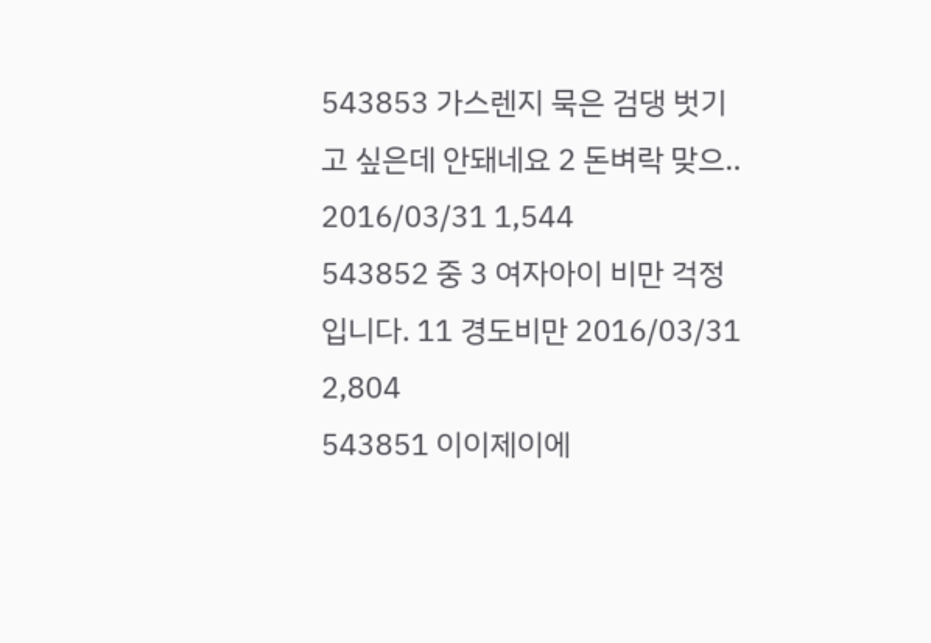543853 가스렌지 묵은 검댕 벗기고 싶은데 안돼네요 2 돈벼락 맞으.. 2016/03/31 1,544
543852 중 3 여자아이 비만 걱정입니다. 11 경도비만 2016/03/31 2,804
543851 이이제이에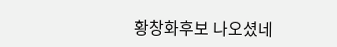황창화후보 나오셨네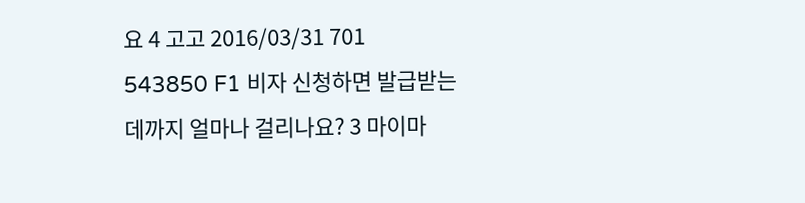요 4 고고 2016/03/31 701
543850 F1 비자 신청하면 발급받는데까지 얼마나 걸리나요? 3 마이마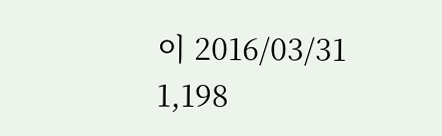이 2016/03/31 1,198